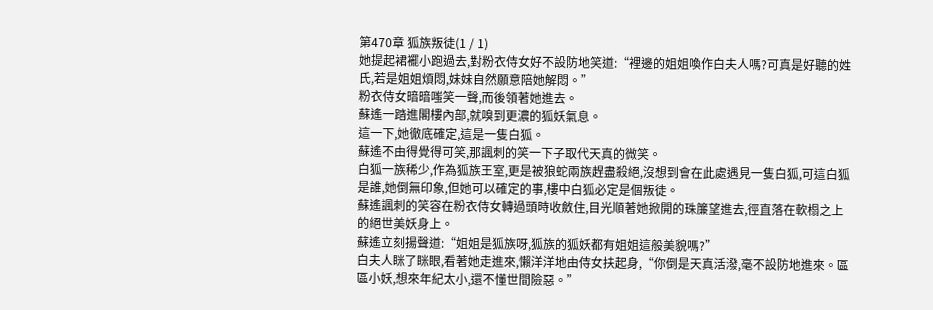第470章 狐族叛徒(1 / 1)
她提起裙襬小跑過去,對粉衣侍女好不設防地笑道:“裡邊的姐姐喚作白夫人嗎?可真是好聽的姓氏,若是姐姐煩悶,妹妹自然願意陪她解悶。”
粉衣侍女暗暗嗤笑一聲,而後領著她進去。
蘇遙一踏進閣樓內部,就嗅到更濃的狐妖氣息。
這一下,她徹底確定,這是一隻白狐。
蘇遙不由得覺得可笑,那諷刺的笑一下子取代天真的微笑。
白狐一族稀少,作為狐族王室,更是被狼蛇兩族趕盡殺絕,沒想到會在此處遇見一隻白狐,可這白狐是誰,她倒無印象,但她可以確定的事,樓中白狐必定是個叛徒。
蘇遙諷刺的笑容在粉衣侍女轉過頭時收斂住,目光順著她掀開的珠簾望進去,徑直落在軟榻之上的絕世美妖身上。
蘇遙立刻揚聲道:“姐姐是狐族呀,狐族的狐妖都有姐姐這般美貌嗎?”
白夫人眯了眯眼,看著她走進來,懶洋洋地由侍女扶起身,“你倒是天真活潑,毫不設防地進來。區區小妖,想來年紀太小,還不懂世間險惡。”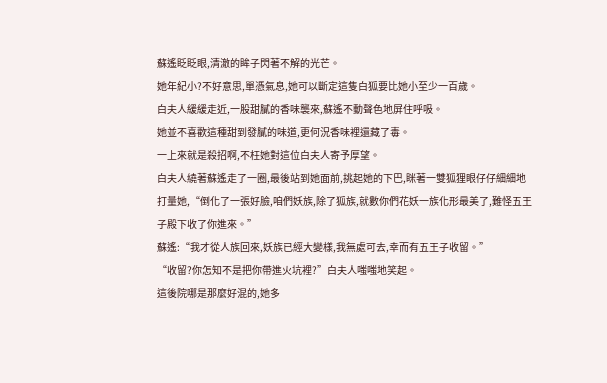蘇遙眨眨眼,清澈的眸子閃著不解的光芒。
她年紀小?不好意思,單憑氣息,她可以斷定這隻白狐要比她小至少一百歲。
白夫人緩緩走近,一股甜膩的香味襲來,蘇遙不動聲色地屏住呼吸。
她並不喜歡這種甜到發膩的味道,更何況香味裡還藏了毒。
一上來就是殺招啊,不枉她對這位白夫人寄予厚望。
白夫人繞著蘇遙走了一圈,最後站到她面前,挑起她的下巴,眯著一雙狐狸眼仔仔細細地打量她,“倒化了一張好臉,咱們妖族,除了狐族,就數你們花妖一族化形最美了,難怪五王子殿下收了你進來。”
蘇遙:“我才從人族回來,妖族已經大變樣,我無處可去,幸而有五王子收留。”
“收留?你怎知不是把你帶進火坑裡?”白夫人嗤嗤地笑起。
這後院哪是那麼好混的,她多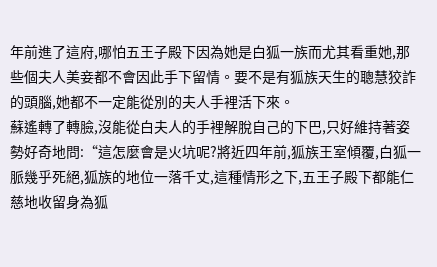年前進了這府,哪怕五王子殿下因為她是白狐一族而尤其看重她,那些個夫人美妾都不會因此手下留情。要不是有狐族天生的聰慧狡詐的頭腦,她都不一定能從別的夫人手裡活下來。
蘇遙轉了轉臉,沒能從白夫人的手裡解脫自己的下巴,只好維持著姿勢好奇地問:“這怎麼會是火坑呢?將近四年前,狐族王室傾覆,白狐一脈幾乎死絕,狐族的地位一落千丈,這種情形之下,五王子殿下都能仁慈地收留身為狐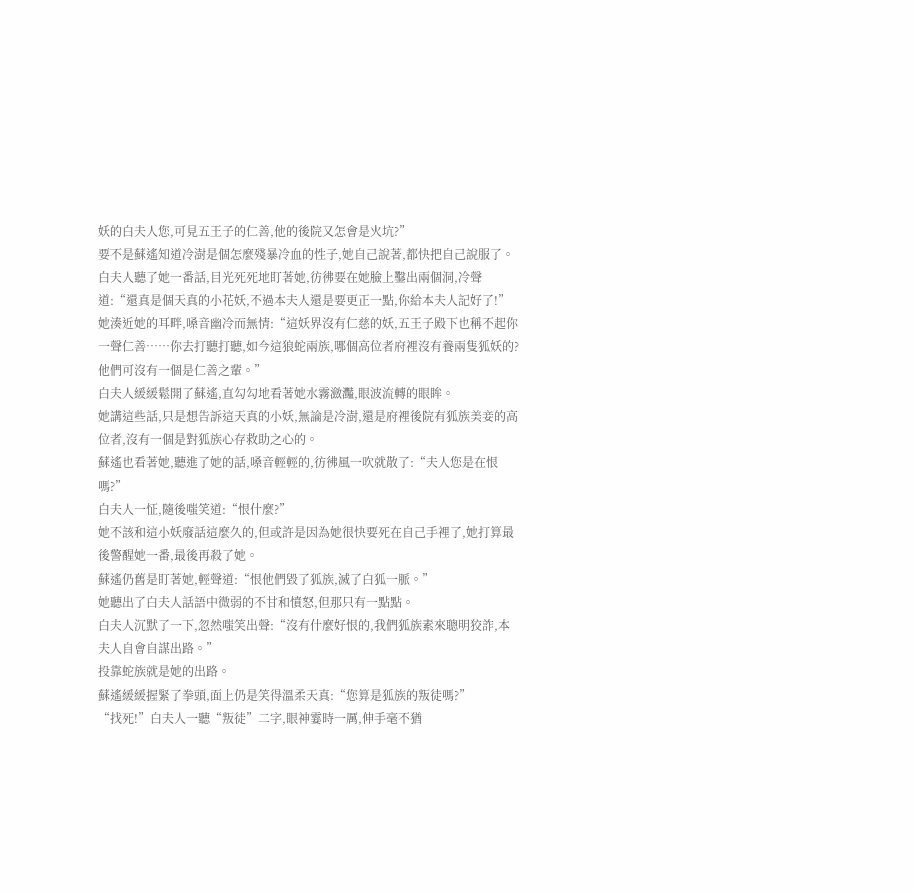妖的白夫人您,可見五王子的仁善,他的後院又怎會是火坑?”
要不是蘇遙知道冷澍是個怎麼殘暴冷血的性子,她自己說著,都快把自己說服了。
白夫人聽了她一番話,目光死死地盯著她,彷彿要在她臉上鑿出兩個洞,冷聲道:“還真是個天真的小花妖,不過本夫人還是要更正一點,你給本夫人記好了!”
她湊近她的耳畔,嗓音幽冷而無情:“這妖界沒有仁慈的妖,五王子殿下也稱不起你一聲仁善……你去打聽打聽,如今這狼蛇兩族,哪個高位者府裡沒有養兩隻狐妖的?他們可沒有一個是仁善之輩。”
白夫人緩緩鬆開了蘇遙,直勾勾地看著她水霧瀲灩,眼波流轉的眼眸。
她講這些話,只是想告訴這天真的小妖,無論是冷澍,還是府裡後院有狐族美妾的高位者,沒有一個是對狐族心存救助之心的。
蘇遙也看著她,聽進了她的話,嗓音輕輕的,彷彿風一吹就散了:“夫人您是在恨嗎?”
白夫人一怔,隨後嗤笑道:“恨什麼?”
她不該和這小妖廢話這麼久的,但或許是因為她很快要死在自己手裡了,她打算最後警醒她一番,最後再殺了她。
蘇遙仍舊是盯著她,輕聲道:“恨他們毀了狐族,滅了白狐一脈。”
她聽出了白夫人話語中微弱的不甘和憤怒,但那只有一點點。
白夫人沉默了一下,忽然嗤笑出聲:“沒有什麼好恨的,我們狐族素來聰明狡詐,本夫人自會自謀出路。”
投靠蛇族就是她的出路。
蘇遙緩緩握緊了拳頭,面上仍是笑得溫柔天真:“您算是狐族的叛徒嗎?”
“找死!”白夫人一聽“叛徒”二字,眼神霎時一厲,伸手毫不猶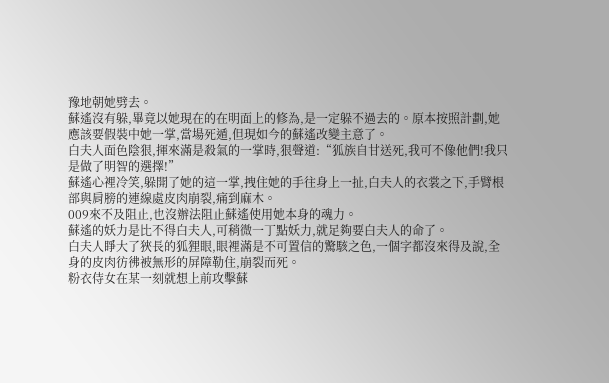豫地朝她劈去。
蘇遙沒有躲,畢竟以她現在的在明面上的修為,是一定躲不過去的。原本按照計劃,她應該要假裝中她一掌,當場死遁,但現如今的蘇遙改變主意了。
白夫人面色陰狠,揮來滿是殺氣的一掌時,狠聲道:“狐族自甘送死,我可不像他們!我只是做了明智的選擇!”
蘇遙心裡冷笑,躲開了她的這一掌,拽住她的手往身上一扯,白夫人的衣裳之下,手臂根部與肩膀的連線處皮肉崩裂,痛到麻木。
009來不及阻止,也沒辦法阻止蘇遙使用她本身的魂力。
蘇遙的妖力是比不得白夫人,可稍微一丁點妖力,就足夠要白夫人的命了。
白夫人睜大了狹長的狐狸眼,眼裡滿是不可置信的驚駭之色,一個字都沒來得及說,全身的皮肉彷彿被無形的屏障勒住,崩裂而死。
粉衣侍女在某一刻就想上前攻擊蘇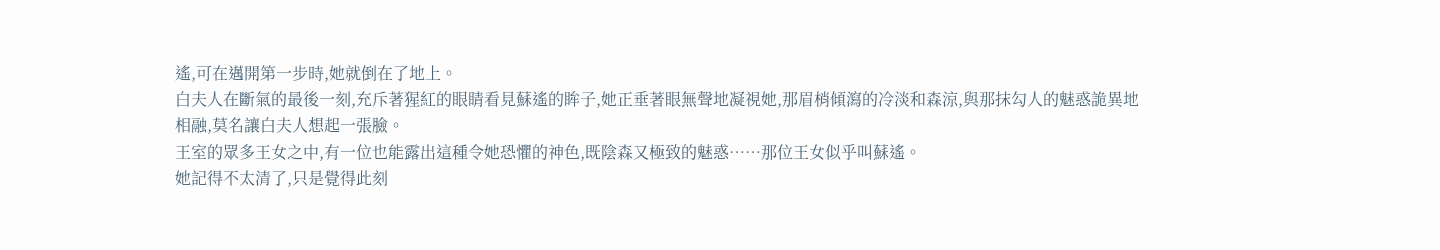遙,可在邁開第一步時,她就倒在了地上。
白夫人在斷氣的最後一刻,充斥著猩紅的眼睛看見蘇遙的眸子,她正垂著眼無聲地凝視她,那眉梢傾瀉的冷淡和森涼,與那抹勾人的魅惑詭異地相融,莫名讓白夫人想起一張臉。
王室的眾多王女之中,有一位也能露出這種令她恐懼的神色,既陰森又極致的魅惑……那位王女似乎叫蘇遙。
她記得不太清了,只是覺得此刻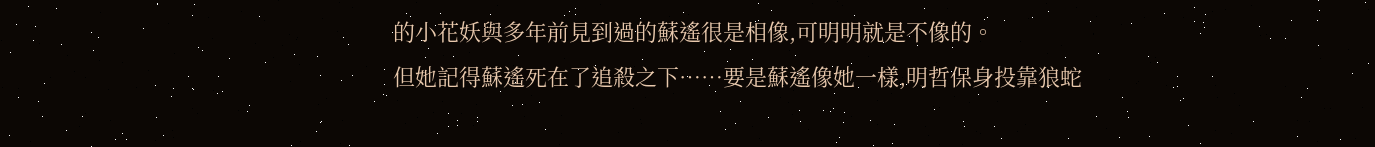的小花妖與多年前見到過的蘇遙很是相像,可明明就是不像的。
但她記得蘇遙死在了追殺之下……要是蘇遙像她一樣,明哲保身投靠狼蛇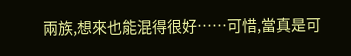兩族,想來也能混得很好……可惜,當真是可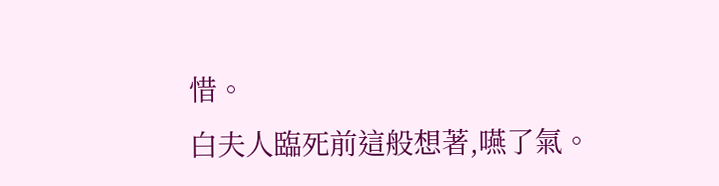惜。
白夫人臨死前這般想著,嚥了氣。